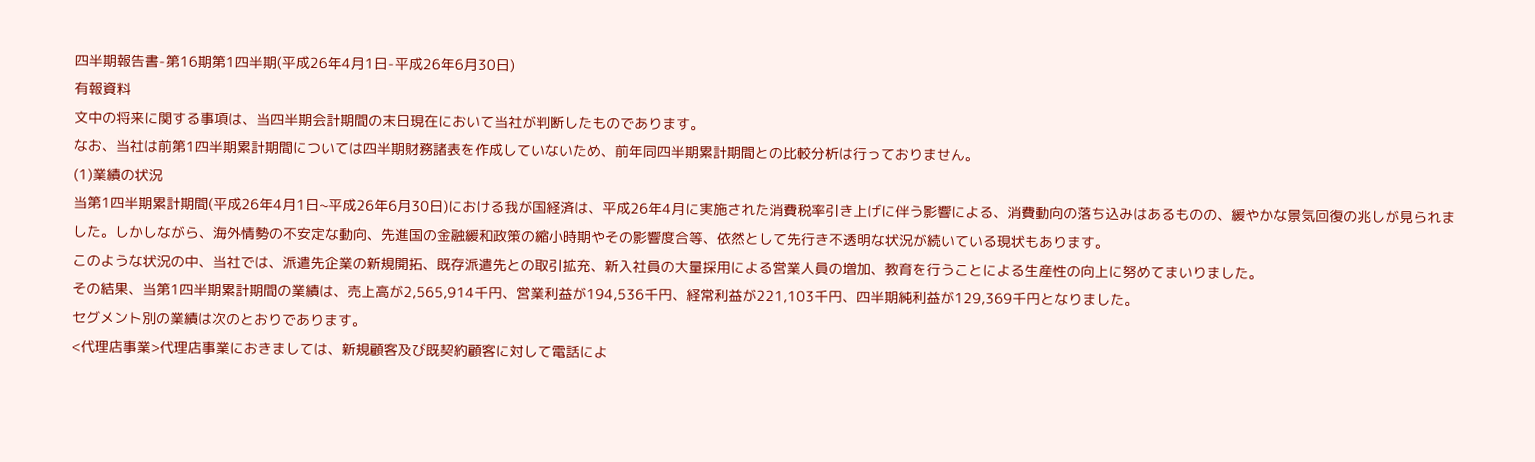四半期報告書-第16期第1四半期(平成26年4月1日-平成26年6月30日)
有報資料
文中の将来に関する事項は、当四半期会計期間の末日現在において当社が判断したものであります。
なお、当社は前第1四半期累計期間については四半期財務諸表を作成していないため、前年同四半期累計期間との比較分析は行っておりません。
(1)業績の状況
当第1四半期累計期間(平成26年4月1日~平成26年6月30日)における我が国経済は、平成26年4月に実施された消費税率引き上げに伴う影響による、消費動向の落ち込みはあるものの、緩やかな景気回復の兆しが見られました。しかしながら、海外情勢の不安定な動向、先進国の金融緩和政策の縮小時期やその影響度合等、依然として先行き不透明な状況が続いている現状もあります。
このような状況の中、当社では、派遣先企業の新規開拓、既存派遣先との取引拡充、新入社員の大量採用による営業人員の増加、教育を行うことによる生産性の向上に努めてまいりました。
その結果、当第1四半期累計期間の業績は、売上高が2,565,914千円、営業利益が194,536千円、経常利益が221,103千円、四半期純利益が129,369千円となりました。
セグメント別の業績は次のとおりであります。
<代理店事業>代理店事業におきましては、新規顧客及び既契約顧客に対して電話によ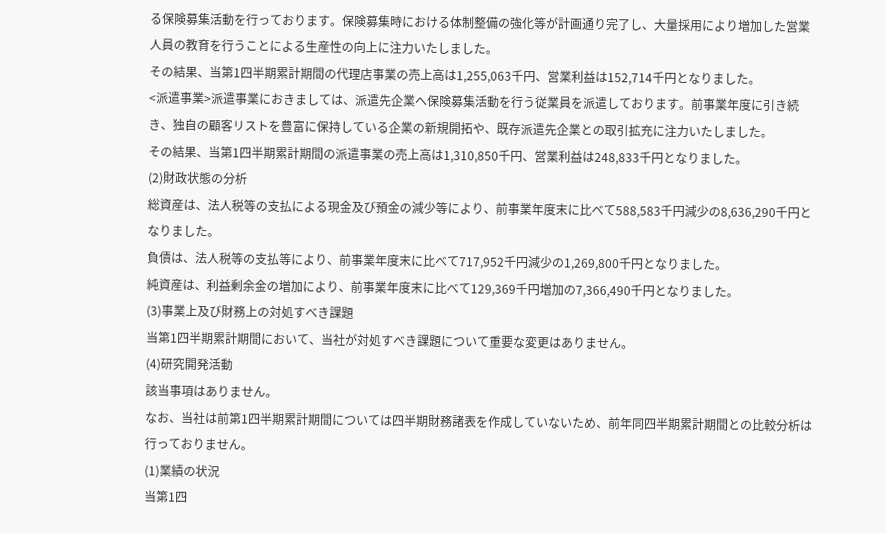る保険募集活動を行っております。保険募集時における体制整備の強化等が計画通り完了し、大量採用により増加した営業人員の教育を行うことによる生産性の向上に注力いたしました。
その結果、当第1四半期累計期間の代理店事業の売上高は1,255,063千円、営業利益は152,714千円となりました。
<派遣事業>派遣事業におきましては、派遣先企業へ保険募集活動を行う従業員を派遣しております。前事業年度に引き続き、独自の顧客リストを豊富に保持している企業の新規開拓や、既存派遣先企業との取引拡充に注力いたしました。
その結果、当第1四半期累計期間の派遣事業の売上高は1,310,850千円、営業利益は248,833千円となりました。
(2)財政状態の分析
総資産は、法人税等の支払による現金及び預金の減少等により、前事業年度末に比べて588,583千円減少の8,636,290千円となりました。
負債は、法人税等の支払等により、前事業年度末に比べて717,952千円減少の1,269,800千円となりました。
純資産は、利益剰余金の増加により、前事業年度末に比べて129,369千円増加の7,366,490千円となりました。
(3)事業上及び財務上の対処すべき課題
当第1四半期累計期間において、当社が対処すべき課題について重要な変更はありません。
(4)研究開発活動
該当事項はありません。
なお、当社は前第1四半期累計期間については四半期財務諸表を作成していないため、前年同四半期累計期間との比較分析は行っておりません。
(1)業績の状況
当第1四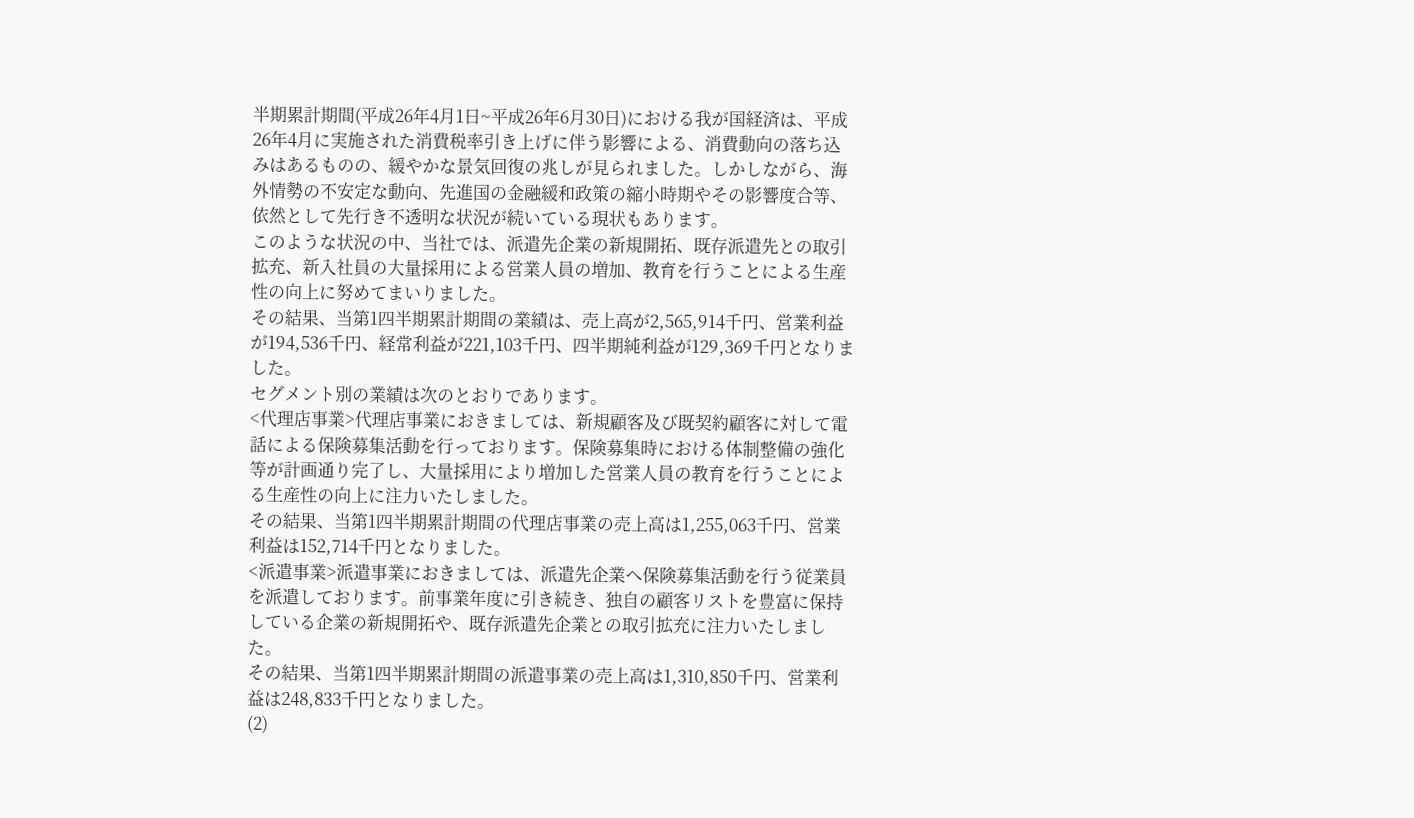半期累計期間(平成26年4月1日~平成26年6月30日)における我が国経済は、平成26年4月に実施された消費税率引き上げに伴う影響による、消費動向の落ち込みはあるものの、緩やかな景気回復の兆しが見られました。しかしながら、海外情勢の不安定な動向、先進国の金融緩和政策の縮小時期やその影響度合等、依然として先行き不透明な状況が続いている現状もあります。
このような状況の中、当社では、派遣先企業の新規開拓、既存派遣先との取引拡充、新入社員の大量採用による営業人員の増加、教育を行うことによる生産性の向上に努めてまいりました。
その結果、当第1四半期累計期間の業績は、売上高が2,565,914千円、営業利益が194,536千円、経常利益が221,103千円、四半期純利益が129,369千円となりました。
セグメント別の業績は次のとおりであります。
<代理店事業>代理店事業におきましては、新規顧客及び既契約顧客に対して電話による保険募集活動を行っております。保険募集時における体制整備の強化等が計画通り完了し、大量採用により増加した営業人員の教育を行うことによる生産性の向上に注力いたしました。
その結果、当第1四半期累計期間の代理店事業の売上高は1,255,063千円、営業利益は152,714千円となりました。
<派遣事業>派遣事業におきましては、派遣先企業へ保険募集活動を行う従業員を派遣しております。前事業年度に引き続き、独自の顧客リストを豊富に保持している企業の新規開拓や、既存派遣先企業との取引拡充に注力いたしました。
その結果、当第1四半期累計期間の派遣事業の売上高は1,310,850千円、営業利益は248,833千円となりました。
(2)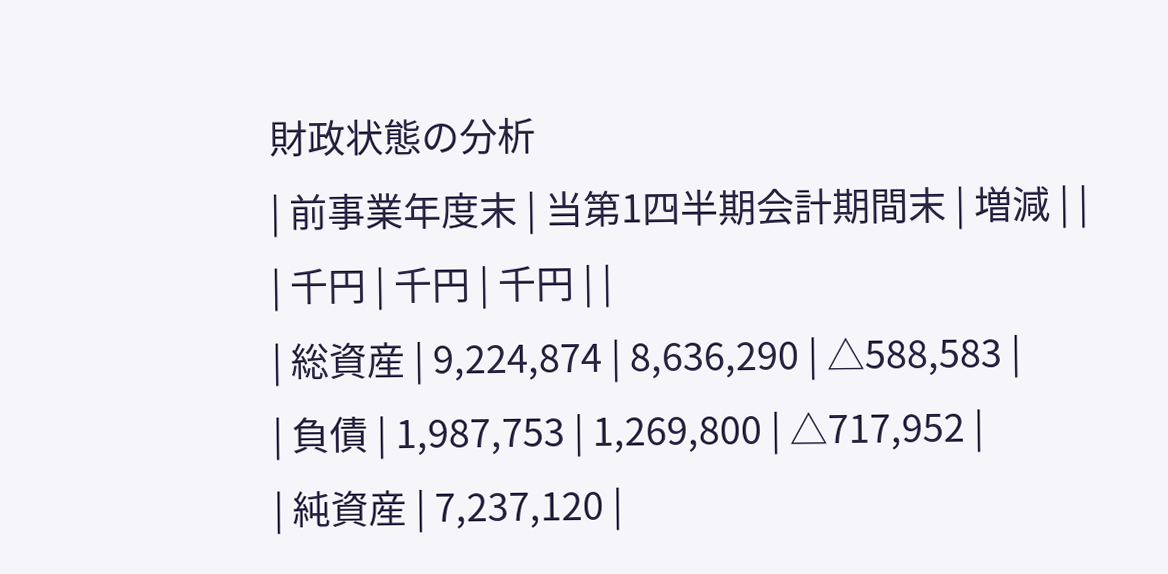財政状態の分析
| 前事業年度末 | 当第1四半期会計期間末 | 増減 | |
| 千円 | 千円 | 千円 | |
| 総資産 | 9,224,874 | 8,636,290 | △588,583 |
| 負債 | 1,987,753 | 1,269,800 | △717,952 |
| 純資産 | 7,237,120 |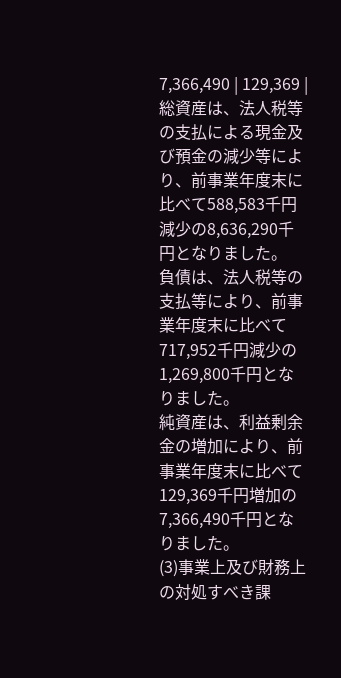7,366,490 | 129,369 |
総資産は、法人税等の支払による現金及び預金の減少等により、前事業年度末に比べて588,583千円減少の8,636,290千円となりました。
負債は、法人税等の支払等により、前事業年度末に比べて717,952千円減少の1,269,800千円となりました。
純資産は、利益剰余金の増加により、前事業年度末に比べて129,369千円増加の7,366,490千円となりました。
(3)事業上及び財務上の対処すべき課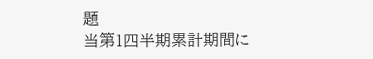題
当第1四半期累計期間に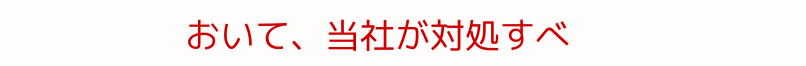おいて、当社が対処すべ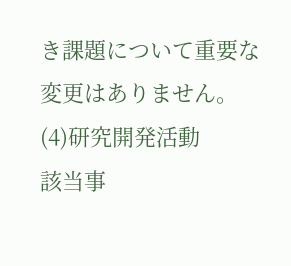き課題について重要な変更はありません。
(4)研究開発活動
該当事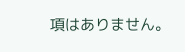項はありません。